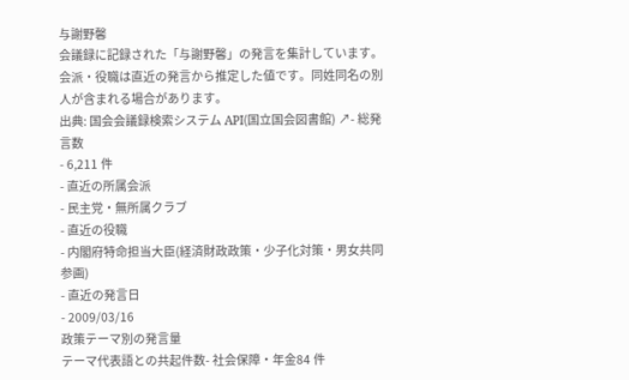与謝野馨
会議録に記録された「与謝野馨」の発言を集計しています。会派・役職は直近の発言から推定した値です。同姓同名の別人が含まれる場合があります。
出典: 国会会議録検索システム API(国立国会図書館) ↗- 総発言数
- 6,211 件
- 直近の所属会派
- 民主党・無所属クラブ
- 直近の役職
- 内閣府特命担当大臣(経済財政政策・少子化対策・男女共同参画)
- 直近の発言日
- 2009/03/16
政策テーマ別の発言量
テーマ代表語との共起件数- 社会保障・年金84 件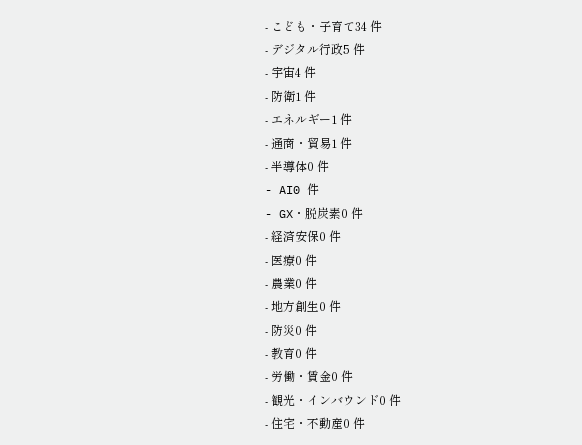- こども・子育て34 件
- デジタル行政5 件
- 宇宙4 件
- 防衛1 件
- エネルギー1 件
- 通商・貿易1 件
- 半導体0 件
- AI0 件
- GX・脱炭素0 件
- 経済安保0 件
- 医療0 件
- 農業0 件
- 地方創生0 件
- 防災0 件
- 教育0 件
- 労働・賃金0 件
- 観光・インバウンド0 件
- 住宅・不動産0 件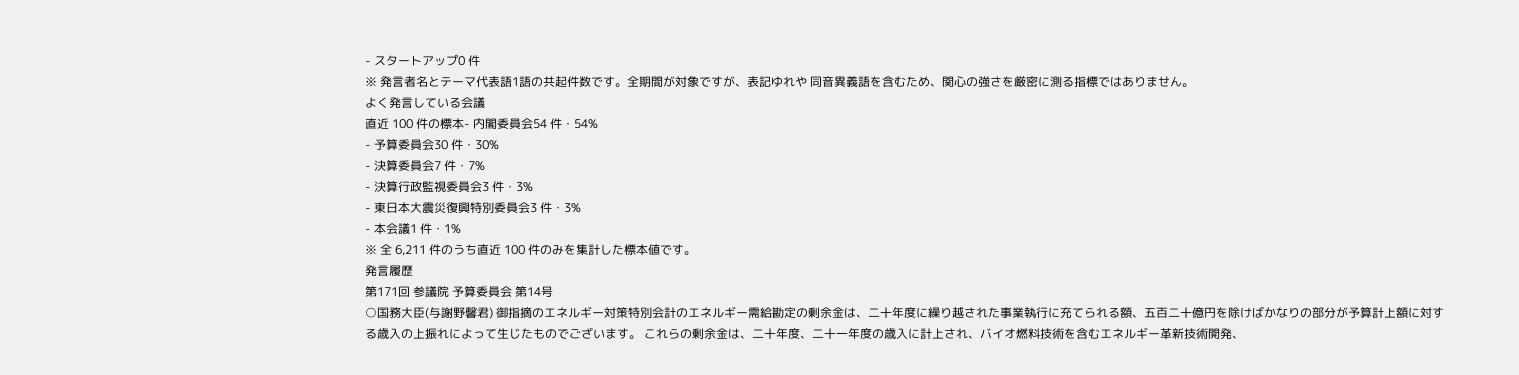- スタートアップ0 件
※ 発言者名とテーマ代表語1語の共起件数です。全期間が対象ですが、表記ゆれや 同音異義語を含むため、関心の強さを厳密に測る指標ではありません。
よく発言している会議
直近 100 件の標本- 内閣委員会54 件・54%
- 予算委員会30 件・30%
- 決算委員会7 件・7%
- 決算行政監視委員会3 件・3%
- 東日本大震災復興特別委員会3 件・3%
- 本会議1 件・1%
※ 全 6,211 件のうち直近 100 件のみを集計した標本値です。
発言履歴
第171回 参議院 予算委員会 第14号
○国務大臣(与謝野馨君) 御指摘のエネルギー対策特別会計のエネルギー需給勘定の剰余金は、二十年度に繰り越された事業執行に充てられる額、五百二十億円を除けばかなりの部分が予算計上額に対する歳入の上振れによって生じたものでございます。 これらの剰余金は、二十年度、二十一年度の歳入に計上され、バイオ燃料技術を含むエネルギー革新技術開発、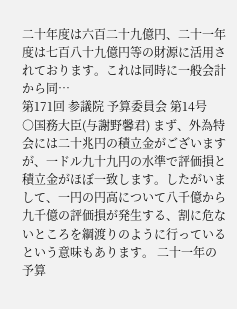二十年度は六百二十九億円、二十一年度は七百八十九億円等の財源に活用されております。これは同時に一般会計から同…
第171回 参議院 予算委員会 第14号
○国務大臣(与謝野馨君) まず、外為特会には二十兆円の積立金がございますが、一ドル九十九円の水準で評価損と積立金がほぼ一致します。したがいまして、一円の円高について八千億から九千億の評価損が発生する、割に危ないところを綱渡りのように行っているという意味もあります。 二十一年の予算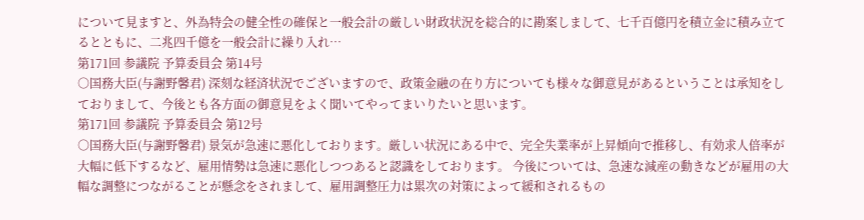について見ますと、外為特会の健全性の確保と一般会計の厳しい財政状況を総合的に勘案しまして、七千百億円を積立金に積み立てるとともに、二兆四千億を一般会計に繰り入れ…
第171回 参議院 予算委員会 第14号
○国務大臣(与謝野馨君) 深刻な経済状況でございますので、政策金融の在り方についても様々な御意見があるということは承知をしておりまして、今後とも各方面の御意見をよく聞いてやってまいりたいと思います。
第171回 参議院 予算委員会 第12号
○国務大臣(与謝野馨君) 景気が急速に悪化しております。厳しい状況にある中で、完全失業率が上昇傾向で推移し、有効求人倍率が大幅に低下するなど、雇用情勢は急速に悪化しつつあると認識をしております。 今後については、急速な減産の動きなどが雇用の大幅な調整につながることが懸念をされまして、雇用調整圧力は累次の対策によって緩和されるもの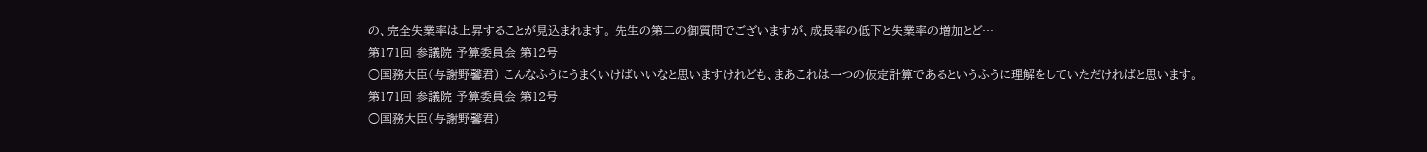の、完全失業率は上昇することが見込まれます。 先生の第二の御質問でございますが、成長率の低下と失業率の増加とど…
第171回 参議院 予算委員会 第12号
○国務大臣(与謝野馨君) こんなふうにうまくいけばいいなと思いますけれども、まあこれは一つの仮定計算であるというふうに理解をしていただければと思います。
第171回 参議院 予算委員会 第12号
○国務大臣(与謝野馨君)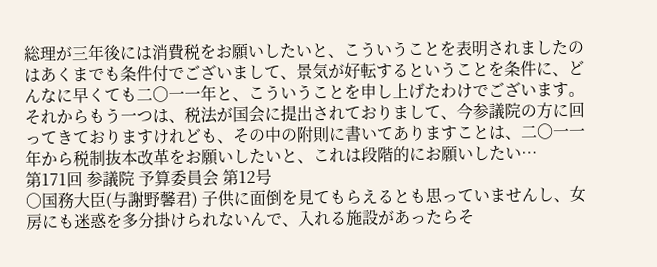総理が三年後には消費税をお願いしたいと、こういうことを表明されましたのはあくまでも条件付でございまして、景気が好転するということを条件に、どんなに早くても二〇一一年と、こういうことを申し上げたわけでございます。 それからもう一つは、税法が国会に提出されておりまして、今参議院の方に回ってきておりますけれども、その中の附則に書いてありますことは、二〇一一年から税制抜本改革をお願いしたいと、これは段階的にお願いしたい…
第171回 参議院 予算委員会 第12号
○国務大臣(与謝野馨君) 子供に面倒を見てもらえるとも思っていませんし、女房にも迷惑を多分掛けられないんで、入れる施設があったらそ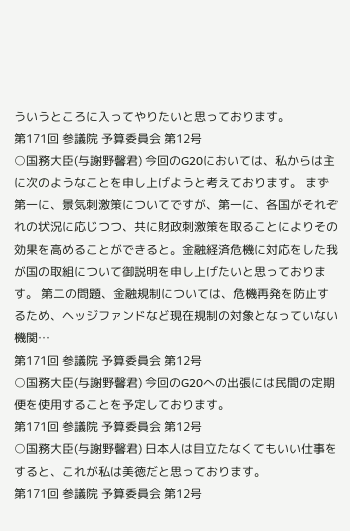ういうところに入ってやりたいと思っております。
第171回 参議院 予算委員会 第12号
○国務大臣(与謝野馨君) 今回のG20においては、私からは主に次のようなことを申し上げようと考えております。 まず第一に、景気刺激策についてですが、第一に、各国がそれぞれの状況に応じつつ、共に財政刺激策を取ることによりその効果を高めることができると。金融経済危機に対応をした我が国の取組について御説明を申し上げたいと思っております。 第二の問題、金融規制については、危機再発を防止するため、ヘッジファンドなど現在規制の対象となっていない機関…
第171回 参議院 予算委員会 第12号
○国務大臣(与謝野馨君) 今回のG20への出張には民間の定期便を使用することを予定しております。
第171回 参議院 予算委員会 第12号
○国務大臣(与謝野馨君) 日本人は目立たなくてもいい仕事をすると、これが私は美徳だと思っております。
第171回 参議院 予算委員会 第12号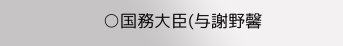○国務大臣(与謝野馨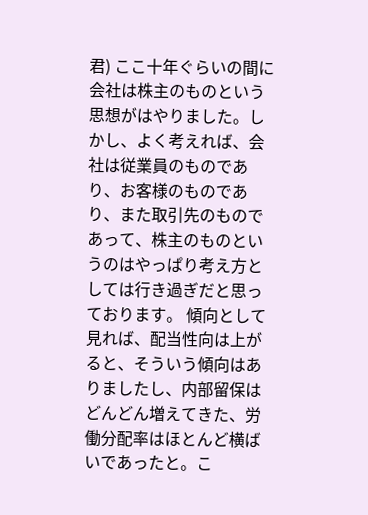君) ここ十年ぐらいの間に会社は株主のものという思想がはやりました。しかし、よく考えれば、会社は従業員のものであり、お客様のものであり、また取引先のものであって、株主のものというのはやっぱり考え方としては行き過ぎだと思っております。 傾向として見れば、配当性向は上がると、そういう傾向はありましたし、内部留保はどんどん増えてきた、労働分配率はほとんど横ばいであったと。こ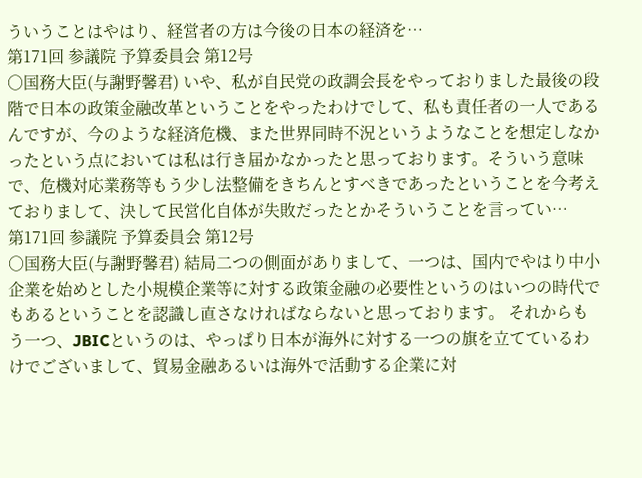ういうことはやはり、経営者の方は今後の日本の経済を…
第171回 参議院 予算委員会 第12号
○国務大臣(与謝野馨君) いや、私が自民党の政調会長をやっておりました最後の段階で日本の政策金融改革ということをやったわけでして、私も責任者の一人であるんですが、今のような経済危機、また世界同時不況というようなことを想定しなかったという点においては私は行き届かなかったと思っております。そういう意味で、危機対応業務等もう少し法整備をきちんとすべきであったということを今考えておりまして、決して民営化自体が失敗だったとかそういうことを言ってい…
第171回 参議院 予算委員会 第12号
○国務大臣(与謝野馨君) 結局二つの側面がありまして、一つは、国内でやはり中小企業を始めとした小規模企業等に対する政策金融の必要性というのはいつの時代でもあるということを認識し直さなければならないと思っております。 それからもう一つ、JBICというのは、やっぱり日本が海外に対する一つの旗を立てているわけでございまして、貿易金融あるいは海外で活動する企業に対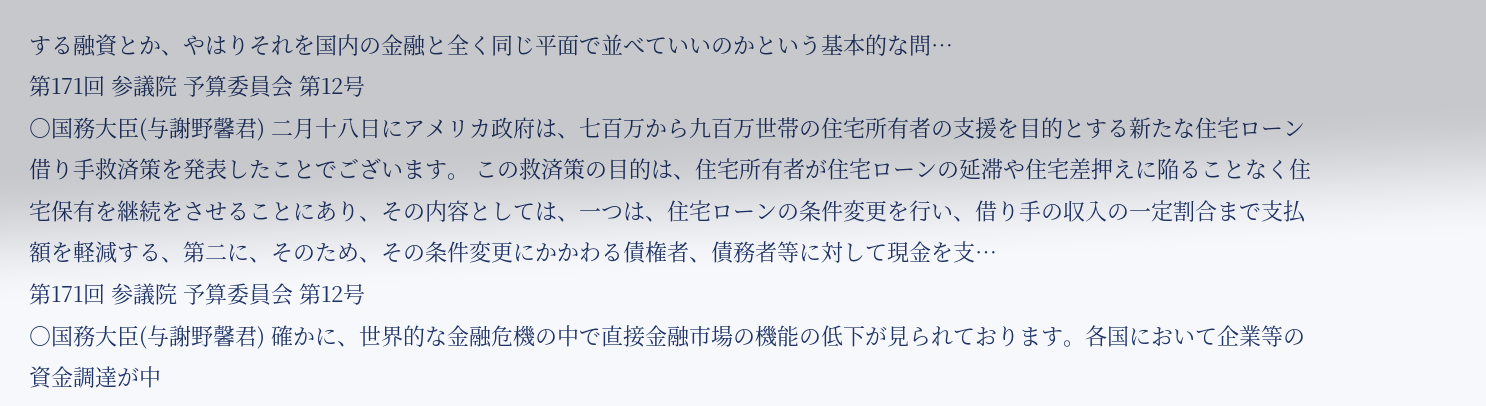する融資とか、やはりそれを国内の金融と全く同じ平面で並べていいのかという基本的な問…
第171回 参議院 予算委員会 第12号
○国務大臣(与謝野馨君) 二月十八日にアメリカ政府は、七百万から九百万世帯の住宅所有者の支援を目的とする新たな住宅ローン借り手救済策を発表したことでございます。 この救済策の目的は、住宅所有者が住宅ローンの延滞や住宅差押えに陥ることなく住宅保有を継続をさせることにあり、その内容としては、一つは、住宅ローンの条件変更を行い、借り手の収入の一定割合まで支払額を軽減する、第二に、そのため、その条件変更にかかわる債権者、債務者等に対して現金を支…
第171回 参議院 予算委員会 第12号
○国務大臣(与謝野馨君) 確かに、世界的な金融危機の中で直接金融市場の機能の低下が見られております。各国において企業等の資金調達が中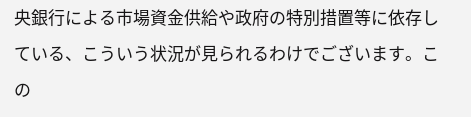央銀行による市場資金供給や政府の特別措置等に依存している、こういう状況が見られるわけでございます。この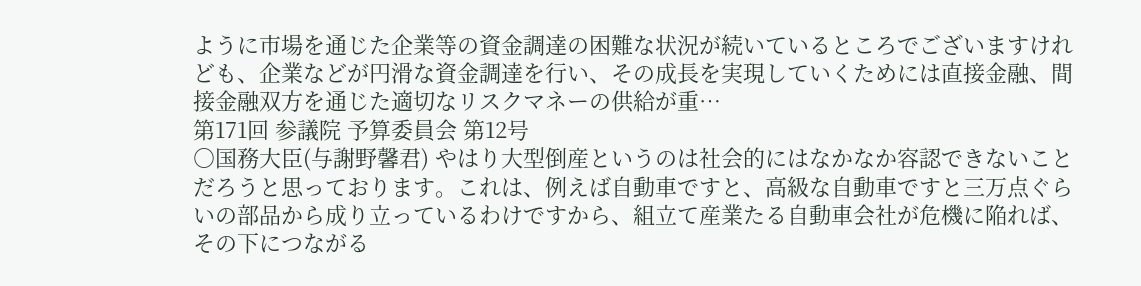ように市場を通じた企業等の資金調達の困難な状況が続いているところでございますけれども、企業などが円滑な資金調達を行い、その成長を実現していくためには直接金融、間接金融双方を通じた適切なリスクマネーの供給が重…
第171回 参議院 予算委員会 第12号
○国務大臣(与謝野馨君) やはり大型倒産というのは社会的にはなかなか容認できないことだろうと思っております。これは、例えば自動車ですと、高級な自動車ですと三万点ぐらいの部品から成り立っているわけですから、組立て産業たる自動車会社が危機に陥れば、その下につながる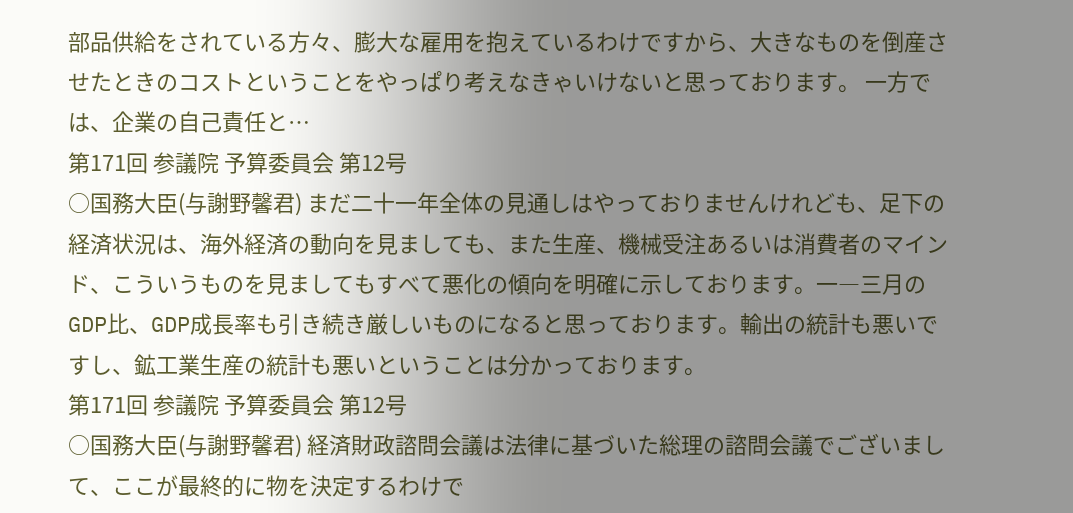部品供給をされている方々、膨大な雇用を抱えているわけですから、大きなものを倒産させたときのコストということをやっぱり考えなきゃいけないと思っております。 一方では、企業の自己責任と…
第171回 参議院 予算委員会 第12号
○国務大臣(与謝野馨君) まだ二十一年全体の見通しはやっておりませんけれども、足下の経済状況は、海外経済の動向を見ましても、また生産、機械受注あるいは消費者のマインド、こういうものを見ましてもすべて悪化の傾向を明確に示しております。一―三月のGDP比、GDP成長率も引き続き厳しいものになると思っております。輸出の統計も悪いですし、鉱工業生産の統計も悪いということは分かっております。
第171回 参議院 予算委員会 第12号
○国務大臣(与謝野馨君) 経済財政諮問会議は法律に基づいた総理の諮問会議でございまして、ここが最終的に物を決定するわけで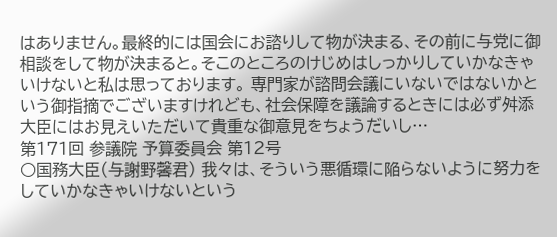はありません。最終的には国会にお諮りして物が決まる、その前に与党に御相談をして物が決まると。そこのところのけじめはしっかりしていかなきゃいけないと私は思っております。 専門家が諮問会議にいないではないかという御指摘でございますけれども、社会保障を議論するときには必ず舛添大臣にはお見えいただいて貴重な御意見をちょうだいし…
第171回 参議院 予算委員会 第12号
○国務大臣(与謝野馨君) 我々は、そういう悪循環に陥らないように努力をしていかなきゃいけないという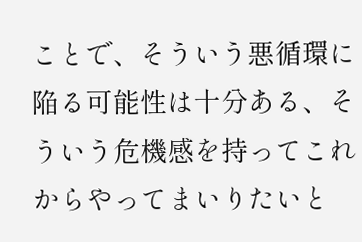ことで、そういう悪循環に陥る可能性は十分ある、そういう危機感を持ってこれからやってまいりたいと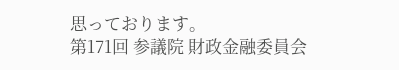思っております。
第171回 参議院 財政金融委員会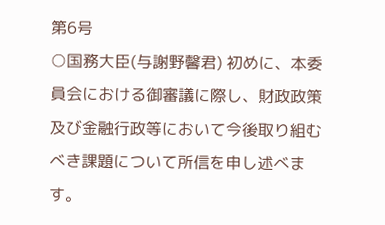第6号
○国務大臣(与謝野馨君) 初めに、本委員会における御審議に際し、財政政策及び金融行政等において今後取り組むべき課題について所信を申し述べます。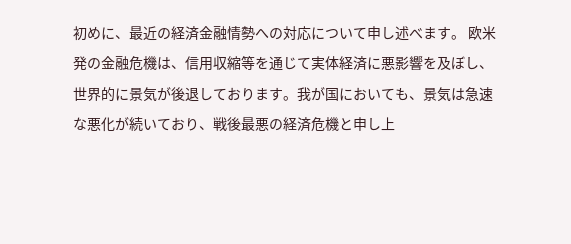初めに、最近の経済金融情勢への対応について申し述べます。 欧米発の金融危機は、信用収縮等を通じて実体経済に悪影響を及ぼし、世界的に景気が後退しております。我が国においても、景気は急速な悪化が続いており、戦後最悪の経済危機と申し上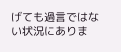げても過言ではない状況にありま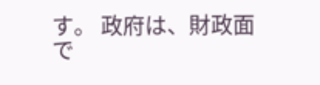す。 政府は、財政面で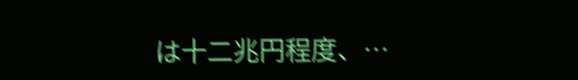は十二兆円程度、…